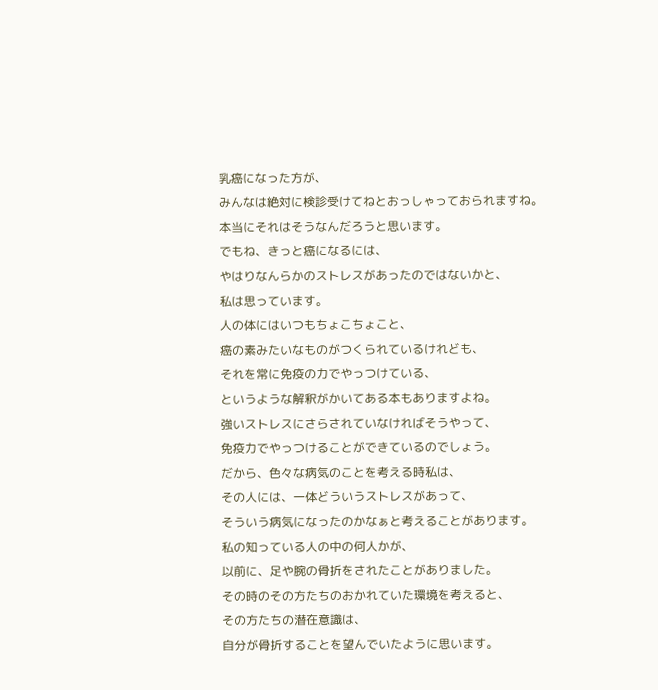乳癌になった方が、
みんなは絶対に検診受けてねとおっしゃっておられますね。
本当にそれはそうなんだろうと思います。
でもね、きっと癌になるには、
やはりなんらかのストレスがあったのではないかと、
私は思っています。
人の体にはいつもちょこちょこと、
癌の素みたいなものがつくられているけれども、
それを常に免疫の力でやっつけている、
というような解釈がかいてある本もありますよね。
強いストレスにさらされていなければそうやって、
免疫力でやっつけることができているのでしょう。
だから、色々な病気のことを考える時私は、
その人には、一体どういうストレスがあって、
そういう病気になったのかなぁと考えることがあります。
私の知っている人の中の何人かが、
以前に、足や腕の骨折をされたことがありました。
その時のその方たちのおかれていた環境を考えると、
その方たちの潜在意識は、
自分が骨折することを望んでいたように思います。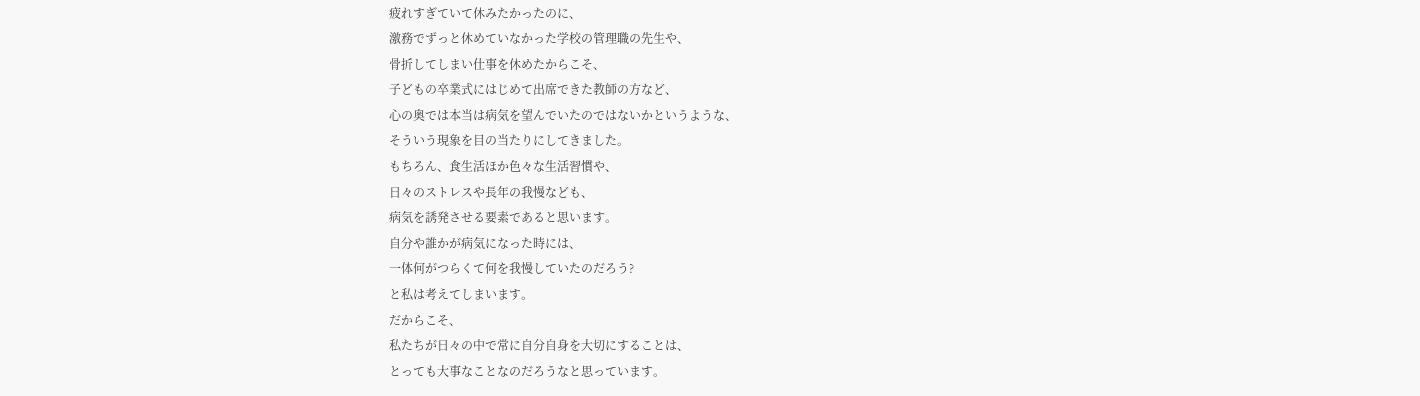疲れすぎていて休みたかったのに、
激務でずっと休めていなかった学校の管理職の先生や、
骨折してしまい仕事を休めたからこそ、
子どもの卒業式にはじめて出席できた教師の方など、
心の奥では本当は病気を望んでいたのではないかというような、
そういう現象を目の当たりにしてきました。
もちろん、食生活ほか色々な生活習慣や、
日々のストレスや長年の我慢なども、
病気を誘発させる要素であると思います。
自分や誰かが病気になった時には、
一体何がつらくて何を我慢していたのだろう?
と私は考えてしまいます。
だからこそ、
私たちが日々の中で常に自分自身を大切にすることは、
とっても大事なことなのだろうなと思っています。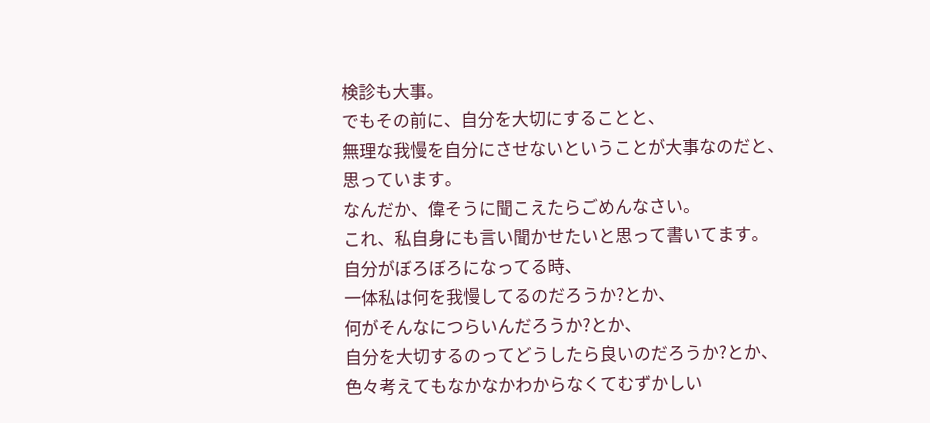検診も大事。
でもその前に、自分を大切にすることと、
無理な我慢を自分にさせないということが大事なのだと、
思っています。
なんだか、偉そうに聞こえたらごめんなさい。
これ、私自身にも言い聞かせたいと思って書いてます。
自分がぼろぼろになってる時、
一体私は何を我慢してるのだろうか?とか、
何がそんなにつらいんだろうか?とか、
自分を大切するのってどうしたら良いのだろうか?とか、
色々考えてもなかなかわからなくてむずかしい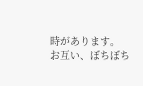時があります。
お互い、ぼちぼち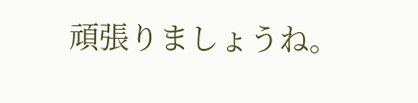頑張りましょうね。